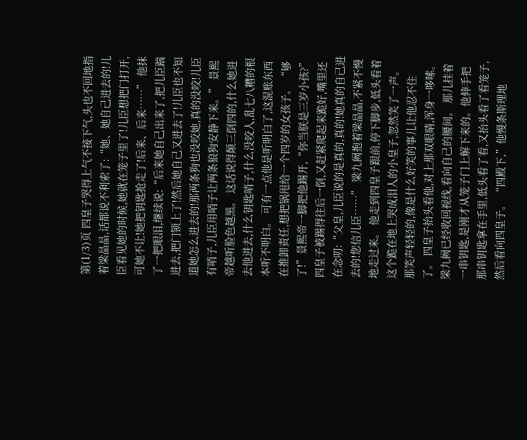第(1/3)页 四皇子哭得上气不接下气,头也不回地指着梁晶晶,话都说不利索了:“她、她自己进去的!儿臣看见她的时候,她就在笼子里了!儿臣想把门打开,可她不让!她把钥匙抢走了!后来、后来……” 他抹了一把眼泪,继续说:“后来她自己出来了,把儿臣踹进去,把门锁上了!然后她自己又进去了!儿臣也不知道她怎么进去的!那两条狗也没咬她,真的没咬!儿臣有哨子,儿臣用哨子让两条狼狗安静下来。” 景熙帝越听脸色越黑。 这话说得颠三倒四的,什么她进去他进去,什么钥匙哨子,什么没咬人,乱七八糟的根本听不明白。 可有一点他是听明白了,这混账东西在推卸责任,想把锅甩给一个四岁的女孩子。 “够了!”景熙帝一脚把他踢开,“你当朕是三岁小孩?” 四皇子被踢得往后一倒,又赶紧爬起来跪好,嘴里还在念叨:“父皇,儿臣说的是真的,真的!她真的自己进去的!您信儿臣……” 梁九阙抱着梁晶晶,不紧不慢地走过来。 他走到四皇子跟前,停下脚步,低头看着这个跪在地上哭成泪人的小皇子,忽然笑了一声。 那笑声轻轻的,像是什么好笑的事儿让他忍不住了。 四皇子抬头看他,对上那双眼睛,浑身一哆嗦。 梁九阙已经收回视线,看向自己的腰间。 那儿挂着一串钥匙,是刚才从笼子门上解下来的。他伸手把那串钥匙拿在手里,低头看了看,又抬头看了看笼子,然后看向四皇子。 “四殿下,”他慢条斯理地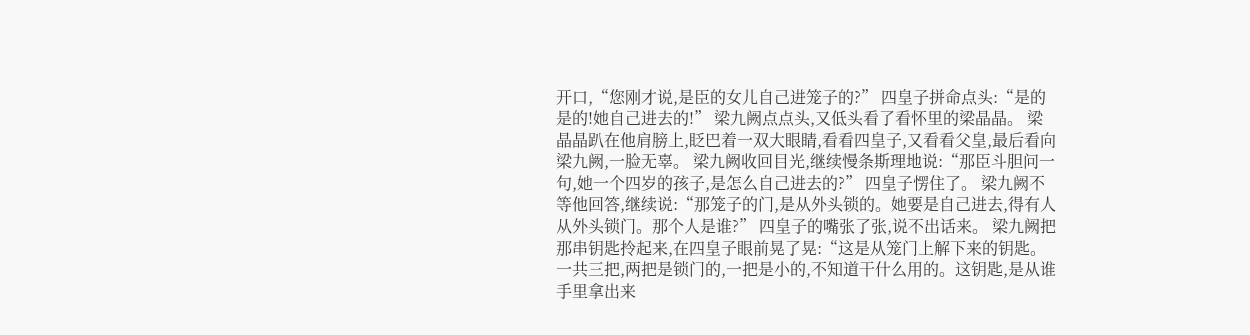开口,“您刚才说,是臣的女儿自己进笼子的?” 四皇子拼命点头:“是的是的!她自己进去的!” 梁九阙点点头,又低头看了看怀里的梁晶晶。 梁晶晶趴在他肩膀上,眨巴着一双大眼睛,看看四皇子,又看看父皇,最后看向梁九阙,一脸无辜。 梁九阙收回目光,继续慢条斯理地说:“那臣斗胆问一句,她一个四岁的孩子,是怎么自己进去的?” 四皇子愣住了。 梁九阙不等他回答,继续说:“那笼子的门,是从外头锁的。她要是自己进去,得有人从外头锁门。那个人是谁?” 四皇子的嘴张了张,说不出话来。 梁九阙把那串钥匙拎起来,在四皇子眼前晃了晃:“这是从笼门上解下来的钥匙。一共三把,两把是锁门的,一把是小的,不知道干什么用的。这钥匙,是从谁手里拿出来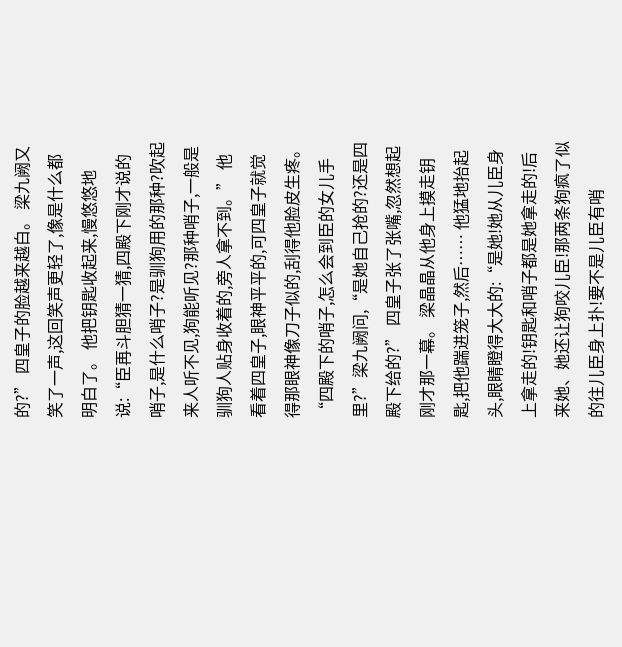的?” 四皇子的脸越来越白。 梁九阙又笑了一声,这回笑声更轻了,像是什么都明白了。 他把钥匙收起来,慢悠悠地说:“臣再斗胆猜一猜,四殿下刚才说的哨子,是什么哨子?是驯狗用的那种?吹起来人听不见,狗能听见?那种哨子,一般是驯狗人贴身收着的,旁人拿不到。” 他看着四皇子,眼神平平的,可四皇子就觉得那眼神像刀子似的,刮得他脸皮生疼。 “四殿下的哨子,怎么会到臣的女儿手里?”梁九阙问,“是她自己抢的?还是四殿下给的?” 四皇子张了张嘴,忽然想起刚才那一幕。 梁晶晶从他身上摸走钥匙,把他踹进笼子,然后…… 他猛地抬起头,眼睛瞪得大大的:“是她!她从儿臣身上拿走的!钥匙和哨子都是她拿走的!后来她、她还让狗咬儿臣!那两条狗疯了似的往儿臣身上扑!要不是儿臣有哨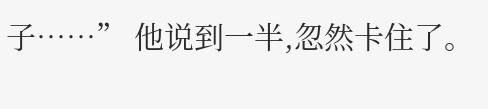子……” 他说到一半,忽然卡住了。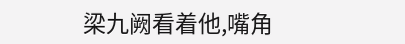梁九阙看着他,嘴角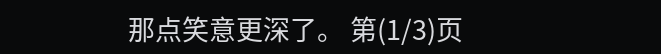那点笑意更深了。 第(1/3)页